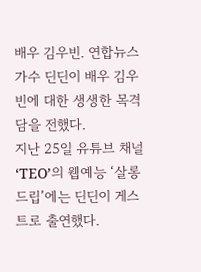배우 김우빈. 연합뉴스
가수 딘딘이 배우 김우빈에 대한 생생한 목격담을 전했다.
지난 25일 유튜브 채널 ‘TEO’의 웹예능 ‘살롱드립’에는 딘딘이 게스트로 출연했다.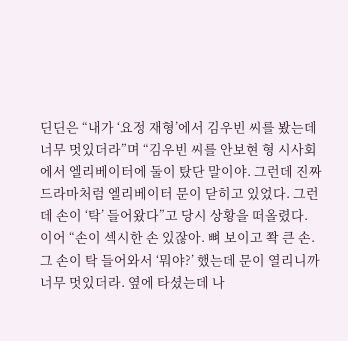딘딘은 “내가 ‘요정 재형’에서 김우빈 씨를 봤는데 너무 멋있더라”며 “김우빈 씨를 안보현 형 시사회에서 엘리베이터에 둘이 탔단 말이야. 그런데 진짜 드라마처럼 엘리베이터 문이 닫히고 있었다. 그런데 손이 ‘탁’ 들어왔다”고 당시 상황을 떠올렸다.
이어 “손이 섹시한 손 있잖아. 뼈 보이고 쫙 큰 손. 그 손이 탁 들어와서 ‘뭐야?’ 했는데 문이 열리니까 너무 멋있더라. 옆에 타셨는데 나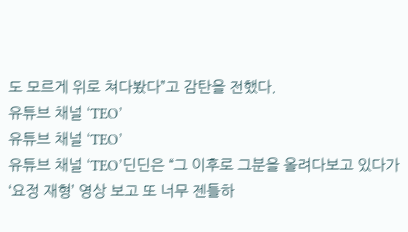도 모르게 위로 쳐다봤다”고 감탄을 전했다.
유튜브 채널 ‘TEO’
유튜브 채널 ‘TEO’
유튜브 채널 ‘TEO’딘딘은 “그 이후로 그분을 올려다보고 있다가 ‘요정 재형’ 영상 보고 또 너무 젠틀하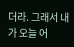더라. 그래서 내가 오늘 어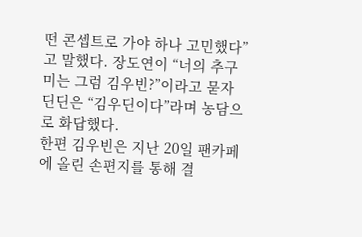떤 콘셉트로 가야 하나 고민했다”고 말했다. 장도연이 “너의 추구미는 그럼 김우빈?”이라고 묻자 딘딘은 “김우딘이다”라며 농담으로 화답했다.
한편 김우빈은 지난 20일 팬카페에 올린 손편지를 통해 결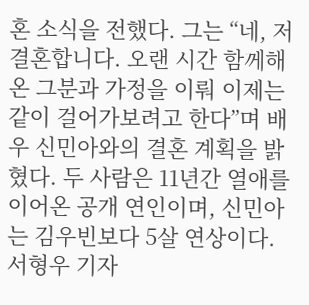혼 소식을 전했다. 그는 “네, 저 결혼합니다. 오랜 시간 함께해 온 그분과 가정을 이뤄 이제는 같이 걸어가보려고 한다”며 배우 신민아와의 결혼 계획을 밝혔다. 두 사람은 11년간 열애를 이어온 공개 연인이며, 신민아는 김우빈보다 5살 연상이다.
서형우 기자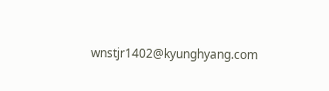wnstjr1402@kyunghyang.com